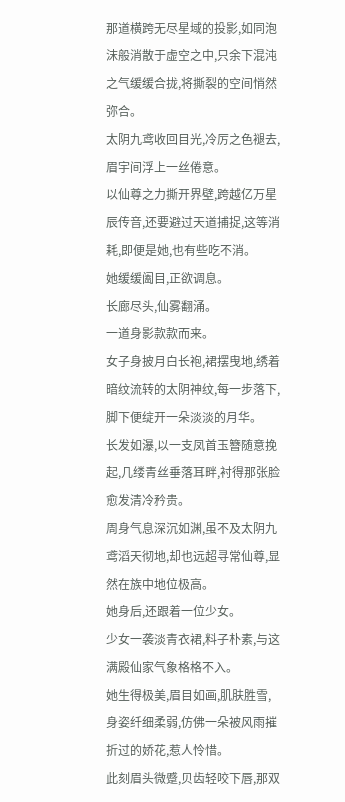那道横跨无尽星域的投影,如同泡沫般消散于虚空之中,只余下混沌之气缓缓合拢,将撕裂的空间悄然弥合。
太阴九鸢收回目光,冷厉之色褪去,眉宇间浮上一丝倦意。
以仙尊之力撕开界壁,跨越亿万星辰传音,还要避过天道捕捉,这等消耗,即便是她,也有些吃不消。
她缓缓阖目,正欲调息。
长廊尽头,仙雾翻涌。
一道身影款款而来。
女子身披月白长袍,裙摆曳地,绣着暗纹流转的太阴神纹,每一步落下,脚下便绽开一朵淡淡的月华。
长发如瀑,以一支凤首玉簪随意挽起,几缕青丝垂落耳畔,衬得那张脸愈发清冷矜贵。
周身气息深沉如渊,虽不及太阴九鸢滔天彻地,却也远超寻常仙尊,显然在族中地位极高。
她身后,还跟着一位少女。
少女一袭淡青衣裙,料子朴素,与这满殿仙家气象格格不入。
她生得极美,眉目如画,肌肤胜雪,身姿纤细柔弱,仿佛一朵被风雨摧折过的娇花,惹人怜惜。
此刻眉头微蹙,贝齿轻咬下唇,那双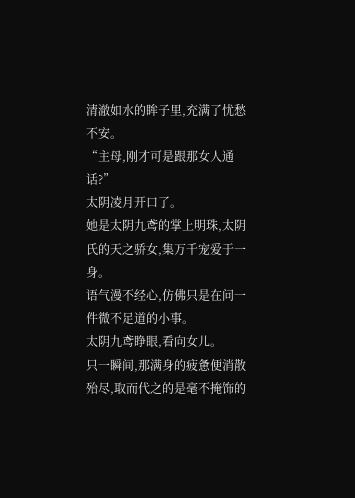清澈如水的眸子里,充满了忧愁不安。
“主母,刚才可是跟那女人通话?”
太阴凌月开口了。
她是太阴九鸢的掌上明珠,太阴氏的天之骄女,集万千宠爱于一身。
语气漫不经心,仿佛只是在问一件微不足道的小事。
太阴九鸢睁眼,看向女儿。
只一瞬间,那满身的疲惫便消散殆尽,取而代之的是毫不掩饰的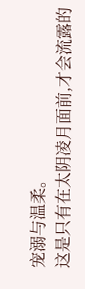宠溺与温柔。
这是只有在太阴凌月面前,才会流露的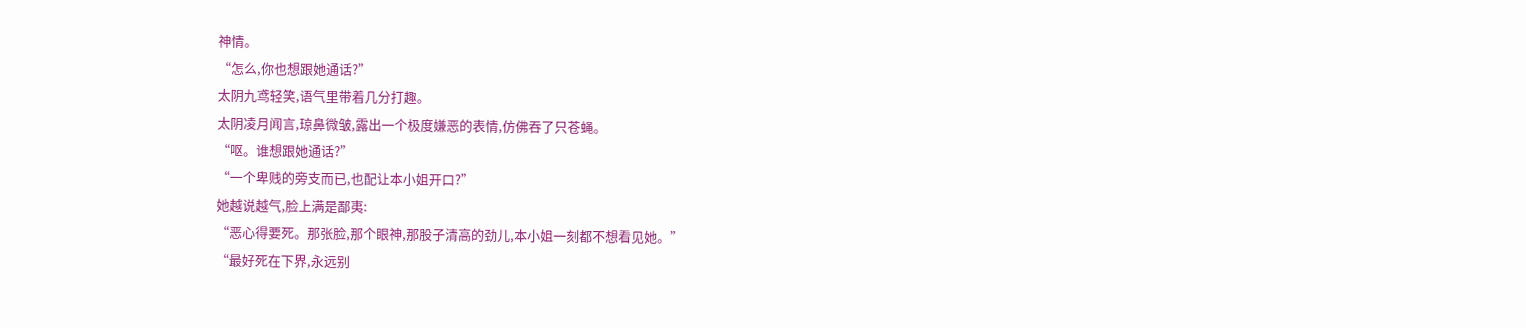神情。
“怎么,你也想跟她通话?”
太阴九鸢轻笑,语气里带着几分打趣。
太阴凌月闻言,琼鼻微皱,露出一个极度嫌恶的表情,仿佛吞了只苍蝇。
“呕。谁想跟她通话?”
“一个卑贱的旁支而已,也配让本小姐开口?”
她越说越气,脸上满是鄙夷:
“恶心得要死。那张脸,那个眼神,那股子清高的劲儿,本小姐一刻都不想看见她。”
“最好死在下界,永远别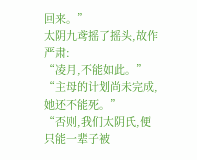回来。”
太阴九鸢摇了摇头,故作严肃:
“凌月,不能如此。”
“主母的计划尚未完成,她还不能死。”
“否则,我们太阴氏,便只能一辈子被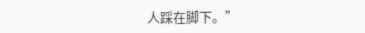人踩在脚下。”